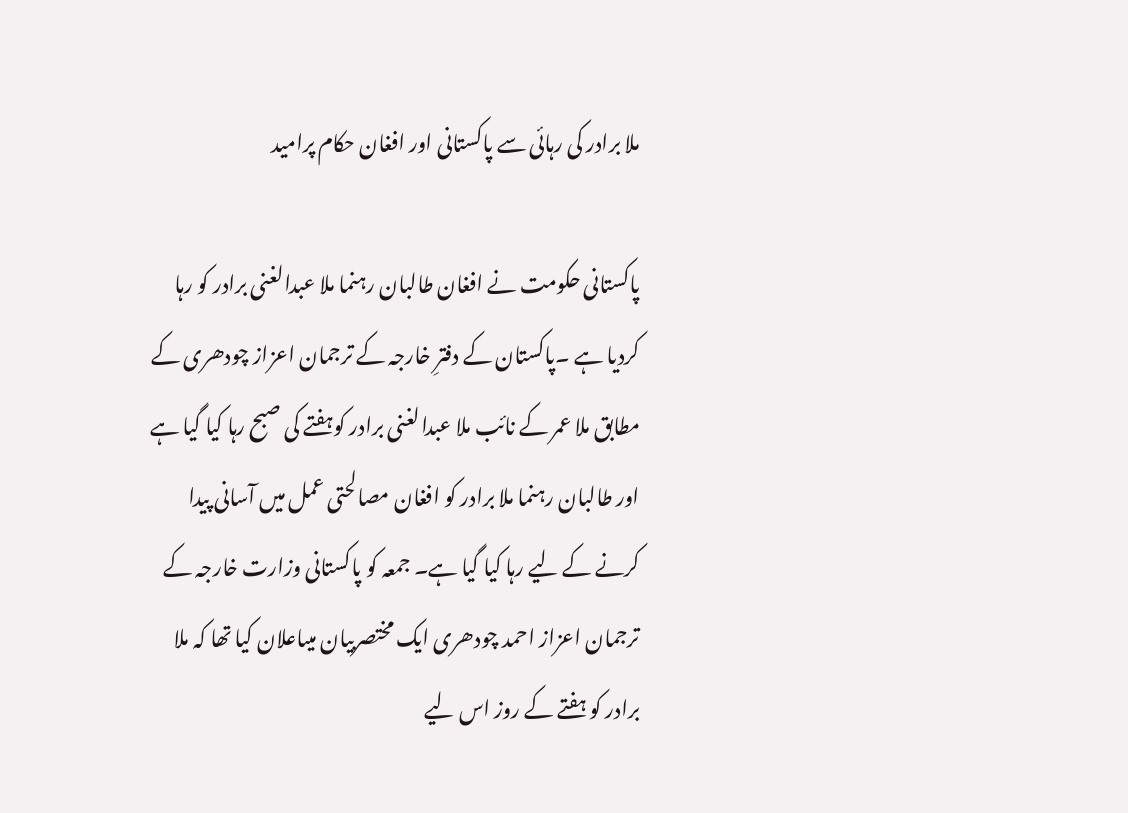ملا برادر کی رہائی سے پاکستانی اور افغان حکام پرامید

پاکستانی حکومت نے افغان طالبان رہنما ملا عبدالغنی برادر کو رہا کردیا ہے ۔پاکستان کے دفترِ خارجہ کے ترجمان اعزاز چودھری کے مطابق ملا عمر کے نائب ملا عبدالغنی برادر کوہفتے کی صبح رہا کیا گیا ہے اور طالبان رہنما ملا برادر کو افغان مصالحتی عمل میں آسانی پیدا کرنے کے لیے رہا کیا گیا ہے۔ جمعہ کو پاکستانی وزارت خارجہ کے ترجمان اعزاز احمد چودھری ایک مختصربیان میںاعلان کیا تھا کہ ملا برادر کو ہفتے کے روز اس لیے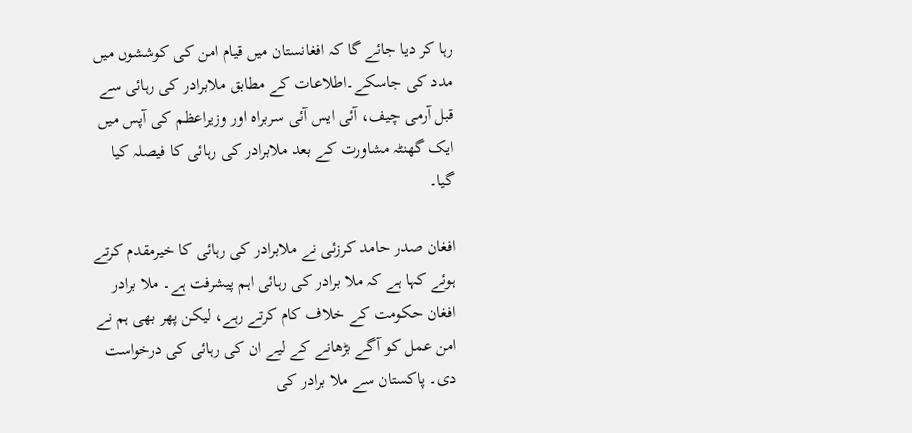رہا کر دیا جائے گا کہ افغانستان میں قیام امن کی کوششوں میں مدد کی جاسکے۔اطلاعات کے مطابق ملابرادر کی رہائی سے قبل آرمی چیف، آئی ایس آئی سربراہ اور وزیراعظم کی آپس میں ایک گھنٹہ مشاورت کے بعد ملابرادر کی رہائی کا فیصلہ کیا گیا۔

افغان صدر حامد کرزئی نے ملابرادر کی رہائی کا خیرمقدم کرتے ہوئے کہا ہے کہ ملا برادر کی رہائی اہم پیشرفت ہے۔ ملا برادر افغان حکومت کے خلاف کام کرتے رہے، لیکن پھر بھی ہم نے امن عمل کو آگے بڑھانے کے لیے ان کی رہائی کی درخواست دی۔ پاکستان سے ملا برادر کی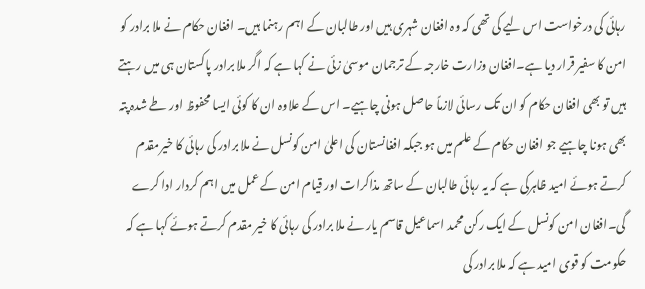رہائی کی درخواست اس لیے کی تھی کہ وہ افغان شہری ہیں اور طالبان کے اہم رہنما ہیں۔ افغان حکام نے ملا برادر کو امن کا سفیر قرار دیا ہے۔افغان وزارت خارجہ کے ترجمان موسیٰ زئی نے کہا ہے کہ اگر ملا برادر پاکستان ہی میں رہتے ہیں تو بھی افغان حکام کو ان تک رسائی لازماً حاصل ہونی چاہیے۔ اس کے علاوہ ان کا کوئی ایسا محفوظ اور طے شدہ پتہ بھی ہونا چاہیے جو افغان حکام کے علم میں ہو جبکہ افغانستان کی اعلیٰ امن کونسل نے ملا برادر کی رہائی کا خیرمقدم کرتے ہوئے امید ظاہرکی ہے کہ یہ رہائی طالبان کے ساتھ مذاکرات اور قیام امن کے عمل میں اہم کردار ادا کرے گی۔افغان امن کونسل کے ایک رکن محمد اسماعیل قاسم یار نے ملا برادر کی رہائی کا خیر مقدم کرتے ہوئے کہا ہے کہ حکومت کو قوی امید ہے کہ ملا برادر کی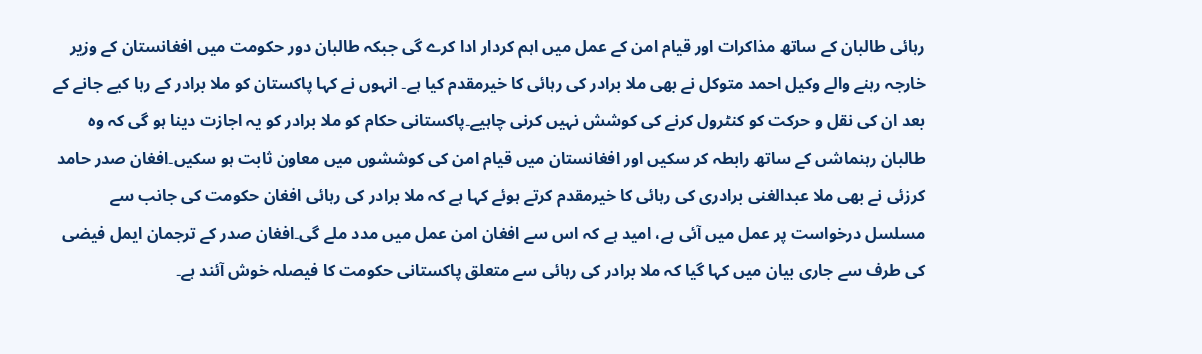رہائی طالبان کے ساتھ مذاکرات اور قیام امن کے عمل میں اہم کردار ادا کرے گی جبکہ طالبان دور حکومت میں افغانستان کے وزیر خارجہ رہنے والے وکیل احمد متوکل نے بھی ملا برادر کی رہائی کا خیرمقدم کیا ہے۔ انہوں نے کہا پاکستان کو ملا برادر کے رہا کیے جانے کے بعد ان کی نقل و حرکت کو کنٹرول کرنے کی کوشش نہیں کرنی چاہیے۔پاکستانی حکام کو ملا برادر کو یہ اجازت دینا ہو گی کہ وہ طالبان رہنماشں کے ساتھ رابطہ کر سکیں اور افغانستان میں قیام امن کی کوششوں میں معاون ثابت ہو سکیں۔افغان صدر حامد کرزئی نے بھی ملا عبدالغنی برادری کی رہائی کا خیرمقدم کرتے ہوئے کہا ہے کہ ملا برادر کی رہائی افغان حکومت کی جانب سے مسلسل درخواست پر عمل میں آئی ہے، امید ہے کہ اس سے افغان امن عمل میں مدد ملے گی۔افغان صدر کے ترجمان ایمل فیضی کی طرف سے جاری بیان میں کہا گیا کہ ملا برادر کی رہائی سے متعلق پاکستانی حکومت کا فیصلہ خوش آئند ہے۔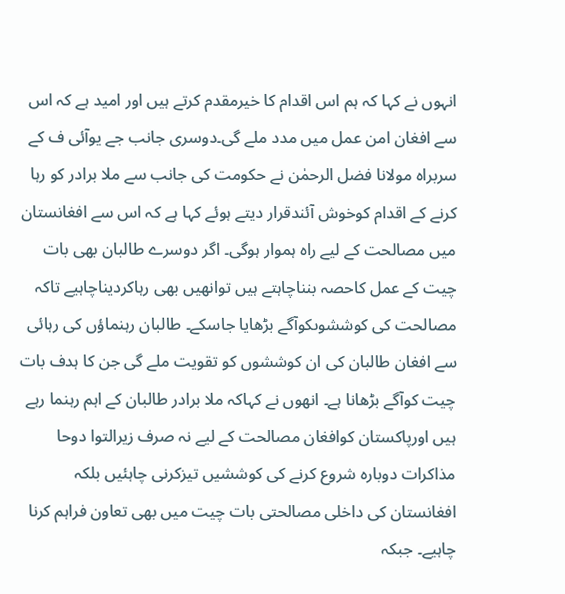انہوں نے کہا کہ ہم اس اقدام کا خیرمقدم کرتے ہیں اور امید ہے کہ اس سے افغان امن عمل میں مدد ملے گی۔دوسری جانب جے یوآئی ف کے سربراہ مولانا فضل الرحمٰن نے حکومت کی جانب سے ملا برادر کو رہا کرنے کے اقدام کوخوش آئندقرار دیتے ہوئے کہا ہے کہ اس سے افغانستان میں مصالحت کے لیے راہ ہموار ہوگی۔ اگر دوسرے طالبان بھی بات چیت کے عمل کاحصہ بنناچاہتے ہیں توانھیں بھی رہاکردیناچاہیے تاکہ مصالحت کی کوششوںکوآگے بڑھایا جاسکے۔ طالبان رہنماؤں کی رہائی سے افغان طالبان کی ان کوششوں کو تقویت ملے گی جن کا ہدف بات چیت کوآگے بڑھانا ہے۔ انھوں نے کہاکہ ملا برادر طالبان کے اہم رہنما رہے ہیں اورپاکستان کوافغان مصالحت کے لیے نہ صرف زیرالتوا دوحا مذاکرات دوبارہ شروع کرنے کی کوششیں تیزکرنی چاہئیں بلکہ افغانستان کی داخلی مصالحتی بات چیت میں بھی تعاون فراہم کرنا چاہیے۔ جبکہ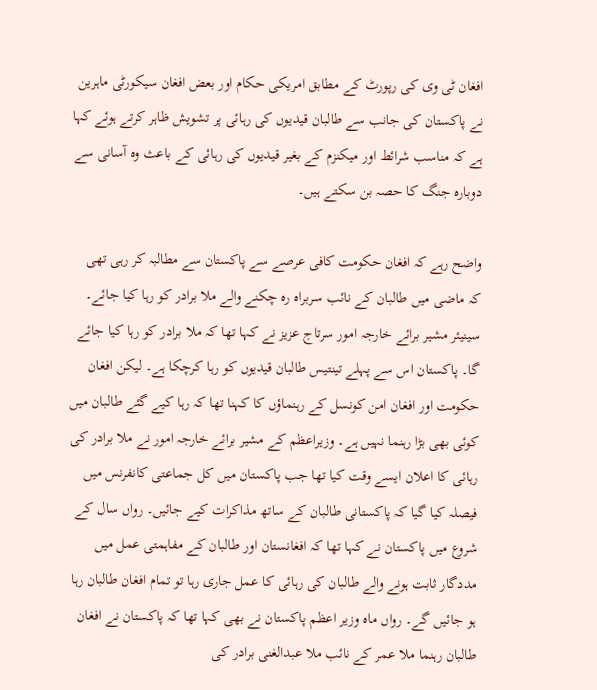افغان ٹی وی کی رپورٹ کے مطابق امریکی حکام اور بعض افغان سیکورٹی ماہرین نے پاکستان کی جانب سے طالبان قیدیوں کی رہائی پر تشویش ظاہر کرتے ہوئے کہا ہے کہ مناسب شرائط اور میکنزم کے بغیر قیدیوں کی رہائی کے باعث وہ آسانی سے دوبارہ جنگ کا حصہ بن سکتے ہیں۔

واضح رہے کہ افغان حکومت کافی عرصے سے پاکستان سے مطالبہ کر رہی تھی کہ ماضی میں طالبان کے نائب سربراہ رہ چکنے والے ملا برادر کو رہا کیا جائے۔ سینیئر مشیر برائے خارجہ امور سرتاج عزیز نے کہا تھا کہ ملا برادر کو رہا کیا جائے گا۔ پاکستان اس سے پہلے تینتیس طالبان قیدیوں کو رہا کرچکا ہے۔ لیکن افغان حکومت اور افغان امن کونسل کے رہنماؤں کا کہنا تھا کہ رہا کیے گئے طالبان میں کوئی بھی بڑا رہنما نہیں ہے۔ وزیراعظم کے مشیر برائے خارجہ امور نے ملا برادر کی رہائی کا اعلان ایسے وقت کیا تھا جب پاکستان میں کل جماعتی کانفرنس میں فیصلہ کیا گیا کہ پاکستانی طالبان کے ساتھ مذاکرات کیے جائیں۔ رواں سال کے شروع میں پاکستان نے کہا تھا کہ افغانستان اور طالبان کے مفاہمتی عمل میں مددگار ثابت ہونے والے طالبان کی رہائی کا عمل جاری رہا تو تمام افغان طالبان رہا ہو جائیں گے۔ رواں ماہ وزیر اعظم پاکستان نے بھی کہا تھا کہ پاکستان نے افغان طالبان رہنما ملا عمر کے نائب ملا عبدالغنی برادر کی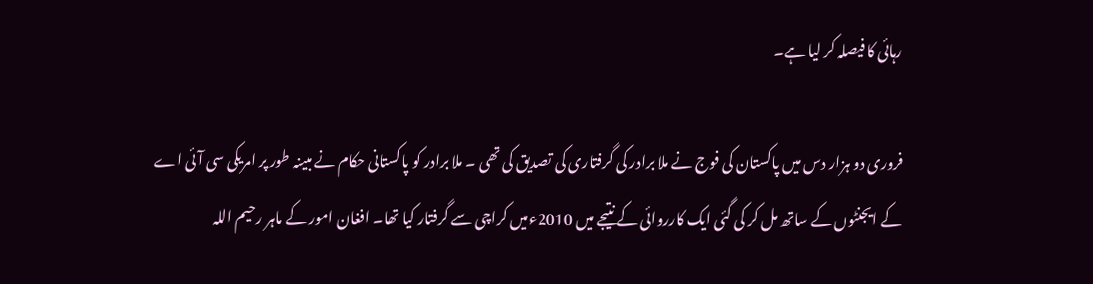رہائی کا فیصلہ کر لیا ہے۔

فروری دو ہزار دس میں پاکستان کی فوج نے ملا برادر کی گرفتاری کی تصدیق کی تھی ۔ ملا برادر کو پاکستانی حکام نے مبینہ طور پر امریکی سی آئی اے کے ایجنٹوں کے ساتھ مل کر کی گئی ایک کارروائی کے نتیجے میں 2010ءمیں کراچی سے گرفتار کیا تھا۔ افغان امور کے ماہر رحیم اللہ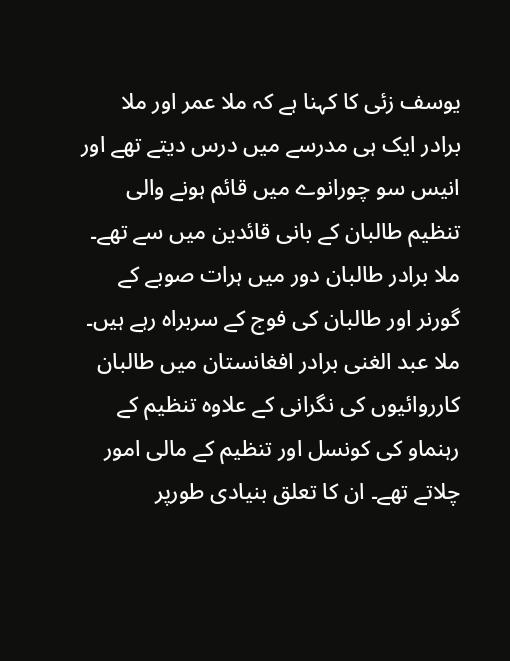یوسف زئی کا کہنا ہے کہ ملا عمر اور ملا برادر ایک ہی مدرسے میں درس دیتے تھے اور انیس سو چورانوے میں قائم ہونے والی تنظیم طالبان کے بانی قائدین میں سے تھے۔ ملا برادر طالبان دور میں ہرات صوبے کے گورنر اور طالبان کی فوج کے سربراہ رہے ہیں۔ ملا عبد الغنی برادر افغانستان میں طالبان کارروائیوں کی نگرانی کے علاوہ تنظیم کے رہنماو کی کونسل اور تنظیم کے مالی امور چلاتے تھے۔ ان کا تعلق بنیادی طورپر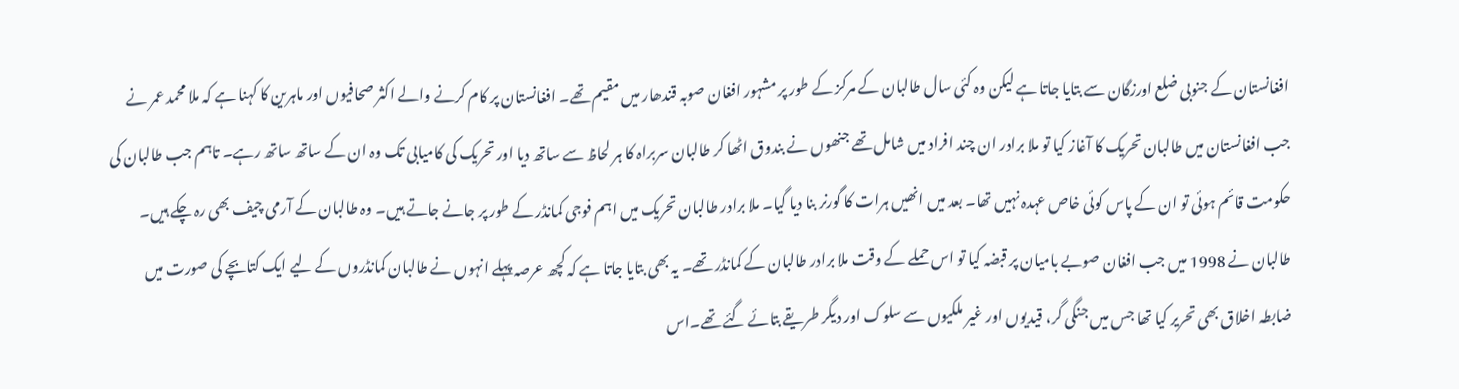افغانستان کے جنوبی ضلع اورزگان سے بتایا جاتا ہے لیکن وہ کئی سال طالبان کے مرکز کے طور پر مشہور افغان صوبہ قندھار میں مقیم تھے۔ افغانستان پر کام کرنے والے اکثر صحافیوں اور ماہرین کا کہنا ہے کہ ملا محمد عمر نے جب افغانستان میں طالبان تحریک کا آغاز کیا تو ملا برادر ان چند افراد میں شامل تھے جنھوں نے بندوق اٹھا کر طالبان سربراہ کا ہر لحاظ سے ساتھ دیا اور تحریک کی کامیابی تک وہ ان کے ساتھ ساتھ رہے۔ تاہم جب طالبان کی حکومت قائم ہوئی تو ان کے پاس کوئی خاص عہدہ نہیں تھا۔ بعد میں انھیں ہرات کا گورنر بنا دیا گیا۔ ملا برادر طالبان تحریک میں اہم فوجی کمانڈر کے طور پر جانے جاتے ہیں۔ وہ طالبان کے آرمی چیف بھی رہ چکے ہیں۔ طالبان نے 1998 میں جب افغان صوبے بامیان پر قبضہ کیا تو اس حملے کے وقت ملا برادر طالبان کے کمانڈر تھے۔ یہ بھی بتایا جاتا ہے کہ کچھ عرصہ پہلے انہوں نے طالبان کمانڈروں کے لیے ایک کتابچے کی صورت میں ضابطہ اخلاق بھی تحریر کیا تھا جس میں جنگی گر، قیدیوں اور غیر ملکیوں سے سلوک اور دیگر طریقے بتائے گئے تھے۔اس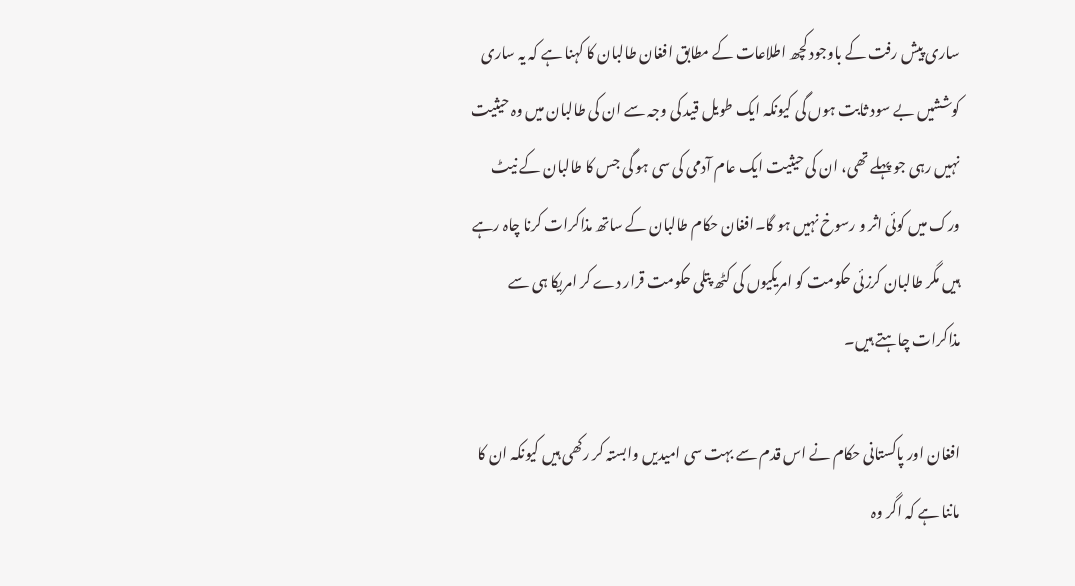ساری پیش رفت کے باوجود کچھ اطلاعات کے مطابق افغان طالبان کا کہنا ہے کہ یہ ساری کوششیں بے سود ثابت ہوں گی کیونکہ ایک طویل قید کی وجہ سے ان کی طالبان میں وہ حیثیت نہیں رہی جو پہلے تھی، ان کی حیثیت ایک عام آدمی کی سی ہو گی جس کا طالبان کے نیٹ ورک میں کوئی اثر و رسوخ نہیں ہو گا۔افغان حکام طالبان کے ساتھ مذاکرات کرنا چاہ رہے ہیں مگر طالبان کرزئی حکومت کو امریکیوں کی کٹھ پتلی حکومت قرار دے کر امریکا ہی سے مذاکرات چاہتے ہیں۔

افغان اور پاکستانی حکام نے اس قدم سے بہت سی امیدیں وابستہ کر رکھی ہیں کیونکہ ان کا ماننا ہے کہ اگر وہ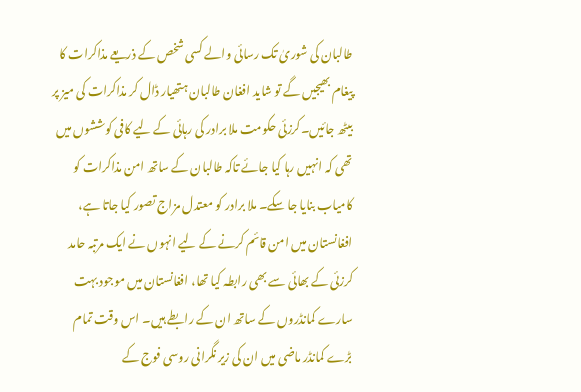طالبان کی شوریٰ تک رسائی والے کسی شخص کے ذریعے مذاکرات کا پیغام بھیجیں گے تو شاید افغان طالبان ہتھیار ڈال کر مذاکرات کی میز پر بیٹھ جائیں۔کرزئی حکومت ملا برادر کی رہائی کے لیے کافی کوششوں میں تھی کہ انہیں رہا کیا جائے تاکہ طالبان کے ساتھ امن مذاکرات کو کامیاب بنایا جا سکے۔ ملا برادر کو معتدل مزاج تصور کیا جاتا ہے، افغانستان میں امن قائم کرنے کے لیے انہوں نے ایک مرتبہ حامد کرزئی کے بھائی سے بھی رابطہ کیا تھا، افغانستان میں موجود بہت سارے کمانڈروں کے ساتھ ان کے رابطے ہیں۔ اس وقت تمام بڑے کمانڈر ماضی میں ان کی زیر نگرانی روسی فوج کے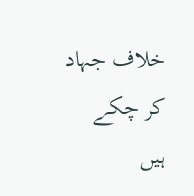خلاف جہاد کر چکے ہیں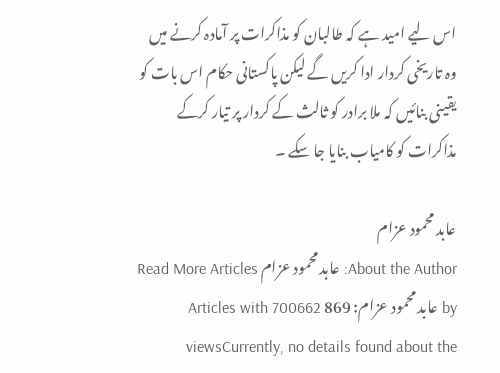اس لیے امید ہے کہ طالبان کو مذاکرات پر آمادہ کرنے میں وہ تاریخی کردار ادا کریں گے لیکن پاکستانی حکام اس بات کو یقینی بنائیں کہ ملا برادر کو ثالث کے کردار پر تیار کرکے مذاکرات کو کامیاب بنایا جا سکے ۔

عابد محمود عزام
About the Author: عابد محمود عزام Read More Articles by عابد محمود عزام: 869 Articles with 700662 viewsCurrently, no details found about the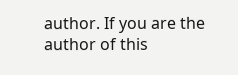author. If you are the author of this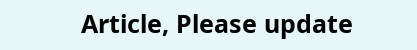Article, Please update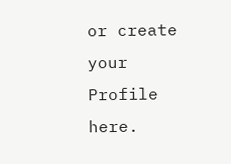or create your Profile here.